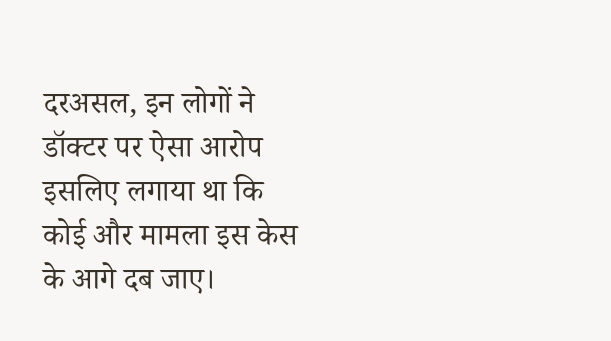दरअसल, इन लोगों ने डॉक्टर पर ऐसा आरोप इसलिए लगाया था कि कोई और मामला इस केस के आगे दब जाए।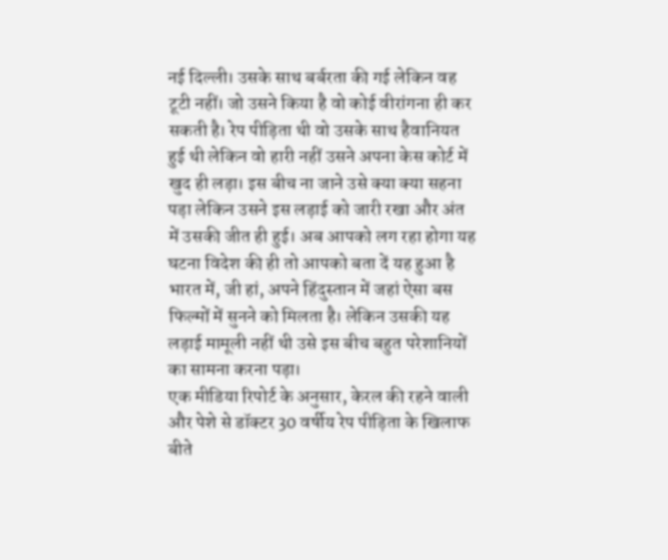नई दिल्ली। उसके साथ बर्बरता की गई लेकिन वह टूटी नहीं। जो उसने किया है वो कोई वीरांगना ही कर सकती है। रेप पीड़िता थी वो उसके साथ हैवानियत हुई थी लेकिन वो हारी नहीं उसने अपना केस कोर्ट में खुद ही लड़ा। इस बीच ना जाने उसे क्या क्या सहना पड़ा लेकिन उसने इस लड़ाई को जारी रखा और अंत में उसकी जीत ही हुई। अब आपको लग रहा होगा यह घटना विदेश की ही तो आपको बता दें यह हुआ है भारत में, जी हां, अपने हिंदुस्तान में जहां ऐसा बस फिल्मों में सुनने को मिलता है। लेकिन उसकी यह लड़ाई मामूली नहीं थी उसे इस बीच बहुत परेशानियों का सामना करना पड़ा।
एक मीडिया रिपोर्ट के अनुसार, केरल की रहने वाली और पेशे से डॉक्टर 30 वर्षीय रेप पीड़िता के खिलाफ बीते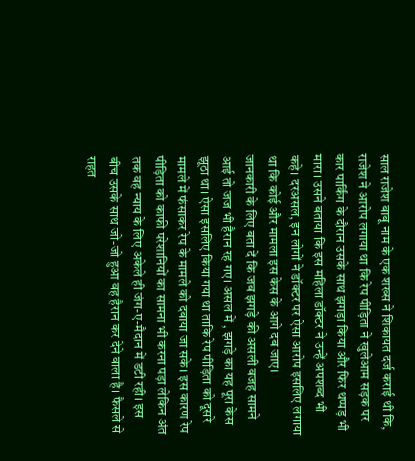साल राजेश बाबू नाम के एक शख्स ने शिकायत दर्ज कराई थी कि, राजेश ने आरोप लगाया था कि रेप पीड़िता ने खुलेआम सड़क पर कार पार्किंग के दौरान उसके साथ झगड़ा किया और फिर थप्पड़ भी मारा। उसने बताया कि इस महिला डॉक्टर ने उन्हें अपशब्द भी कहे। दरअसल, इन लोगों ने डॉक्टर पर ऐसा आरोप इसलिए लगाया था कि कोई और मामला इस केस के आगे दब जाए।
जानकारी के लिए बता दें कि जब झगड़े की असली वजह सामने आई तो जज भी हैरान रह गए। असल में , झगड़े का यह पूरा केस झूठा था। ऐसा इसलिए किया गया था ताकि रेप पीड़िता को दूसरे मामले में फंसाकर रेप के मामले को दबाया जा सके। इस कारण रेप पीड़िता को काफी परेशानियों का सामना भी करना पड़ा लेकिन अंत तक वह न्याय के लिए अकेले ही जंग-ए-मैदान में डटी रही। इस बीच उसके साथ जो-जो हुआ वह हैरान कर देने वाला है। फैसले से राहत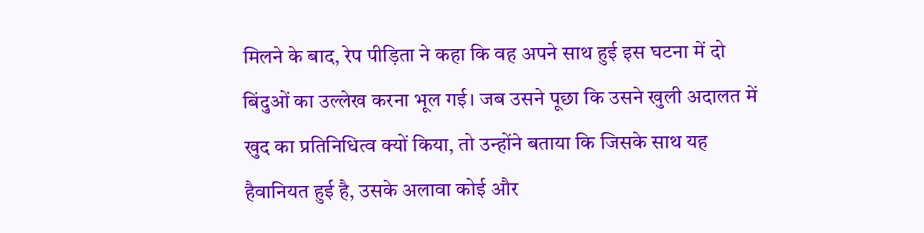मिलने के बाद, रेप पीड़िता ने कहा कि वह अपने साथ हुई इस घटना में दो बिंदुओं का उल्लेख करना भूल गई। जब उसने पूछा कि उसने खुली अदालत में खुद का प्रतिनिधित्व क्यों किया, तो उन्होंने बताया कि जिसके साथ यह हैवानियत हुई है, उसके अलावा कोई और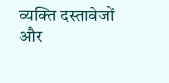व्यक्ति दस्तावेजों और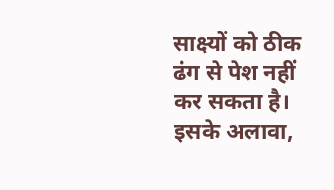साक्ष्यों को ठीक ढंग से पेश नहीं कर सकता है। इसके अलावा,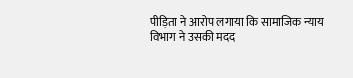पीड़िता ने आरोप लगाया कि सामाजिक न्याय विभाग ने उसकी मदद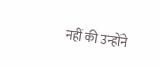नहीं की उन्होंने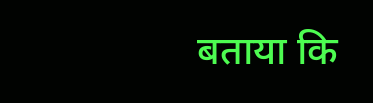बताया कि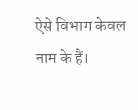ऐसे विभाग केवल नाम के हैं।